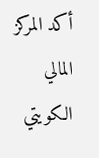أكد المركز المالي الكويتي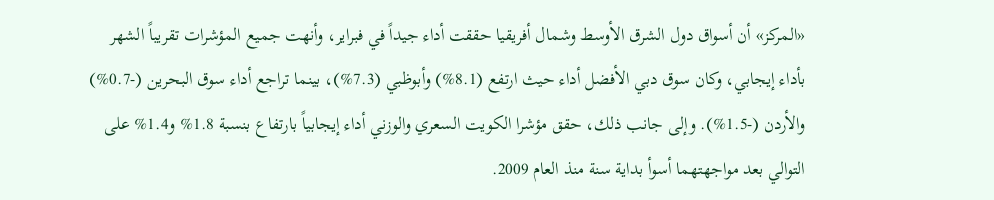«المركز» أن أسواق دول الشرق الأوسط وشمال أفريقيا حققت أداء جيداً في فبراير، وأنهت جميع المؤشرات تقريباً الشهر بأداء إيجابي، وكان سوق دبي الأفضل أداء حيث ارتفع (8.1%) وأبوظبي (7.3%)، بينما تراجع أداء سوق البحرين (-0.7%) والأردن (-1.5%). وإلى جانب ذلك، حقق مؤشرا الكويت السعري والوزني أداء إيجابياً بارتفاع بنسبة 1.8% و1.4% على التوالي بعد مواجهتهما أسوأ بداية سنة منذ العام 2009.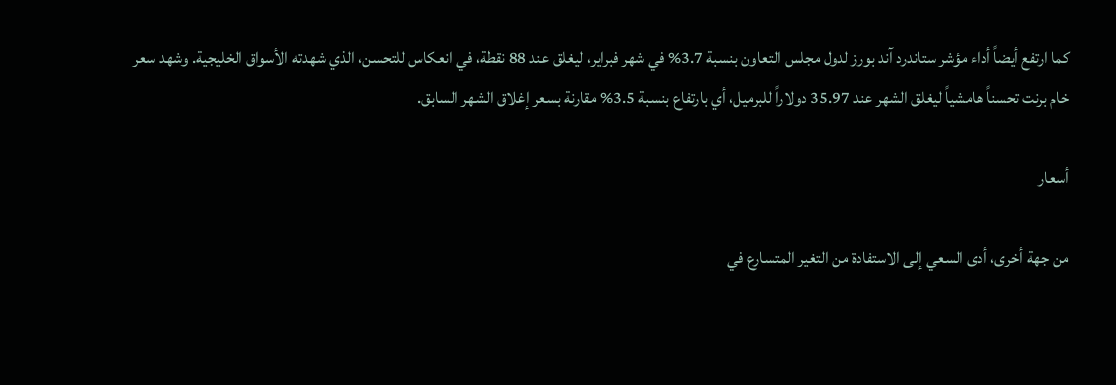كما ارتفع أيضاً أداء مؤشر ستاندرد آند بورز لدول مجلس التعاون بنسبة 3.7% في شهر فبراير، ليغلق عند 88 نقطة، في انعكاس للتحسن، الذي شهدته الأسواق الخليجية. وشهد سعر خام برنت تحسناً هامشياً ليغلق الشهر عند 35.97 دولاراً للبرميل، أي بارتفاع بنسبة 3.5% مقارنة بسعر إغلاق الشهر السابق.

أسعار

من جهة أخرى، أدى السعي إلى الاستفادة من التغير المتسارع في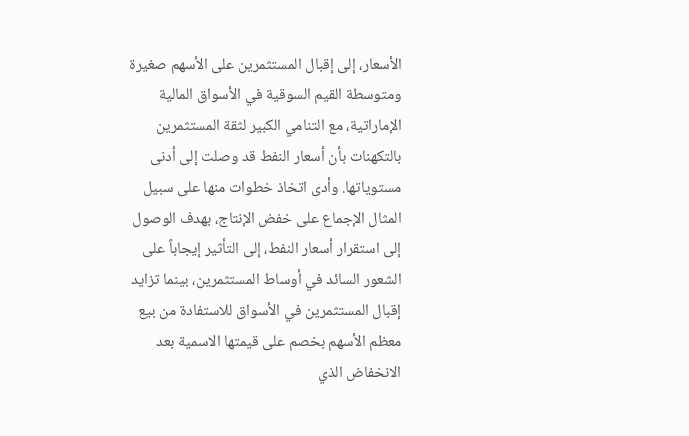الأسعار، إلى إقبال المستثمرين على الأسهم صغيرة ومتوسطة القيم السوقية في الأسواق المالية الإماراتية، مع التنامي الكبير لثقة المستثمرين بالتكهنات بأن أسعار النفط قد وصلت إلى أدنى مستوياتها. وأدى اتخاذ خطوات منها على سبيل المثال الإجماع على خفض الإنتاج، بهدف الوصول إلى استقرار أسعار النفط، إلى التأثير إيجاباً على الشعور السائد في أوساط المستثمرين، بينما تزايد إقبال المستثمرين في الأسواق للاستفادة من بيع معظم الأسهم بخصم على قيمتها الاسمية بعد الانخفاض الذي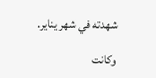شهدته في شهر يناير.

وكانت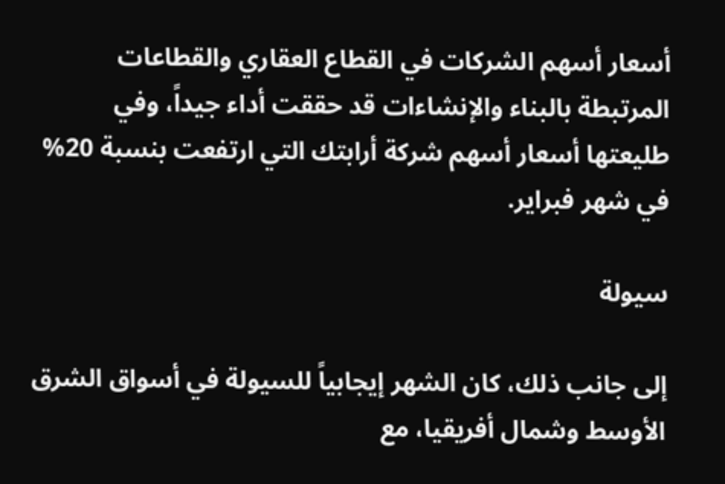أسعار أسهم الشركات في القطاع العقاري والقطاعات المرتبطة بالبناء والإنشاءات قد حققت أداء جيداً، وفي طليعتها أسعار أسهم شركة أرابتك التي ارتفعت بنسبة 20% في شهر فبراير.

سيولة

إلى جانب ذلك، كان الشهر إيجابياً للسيولة في أسواق الشرق الأوسط وشمال أفريقيا، مع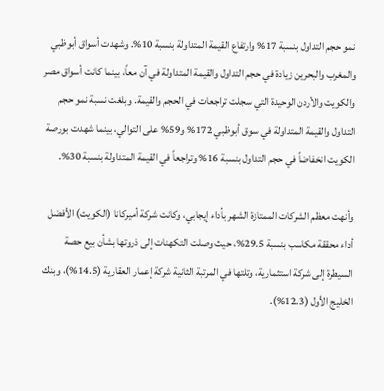نمو حجم التداول بنسبة 17% وارتفاع القيمة المتداولة بنسبة 10%. وشهدت أسواق أبوظبي والمغرب والبحرين زيادة في حجم التداول والقيمة المتداولة في آن معاً، بينما كانت أسواق مصر والكويت والأردن الوحيدة التي سجلت تراجعات في الحجم والقيمة. وبلغت نسبة نمو حجم التداول والقيمة المتداولة في سوق أبوظبي 172% و59% على التوالي، بينما شهدت بورصة الكويت انخفاضاً في حجم التداول بنسبة 16% وتراجعاً في القيمة المتداولة بنسبة 30%.

وأنهت معظم الشركات الممتازة الشهر بأداء إيجابي، وكانت شركة أميركانا (الكويت) الأفضل أداء محققة مكاسب بنسبة 29.5%، حيث وصلت التكهنات إلى ذروتها بشأن بيع حصة السيطرة إلى شركة استثمارية، وتلتها في المرتبة الثانية شركة إعمار العقارية (14.5%)، وبنك الخليج الأول (12.3%).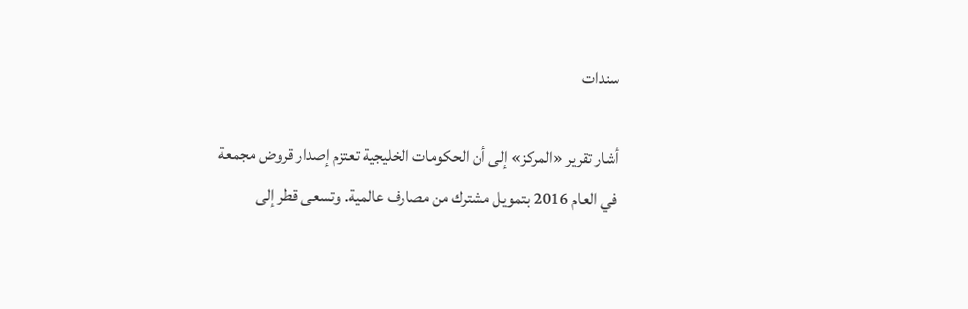سندات

أشار تقرير «المركز» إلى أن الحكومات الخليجية تعتزم إصدار قروض مجمعة في العام 2016 بتمويل مشترك من مصارف عالمية. وتسعى قطر إلى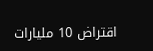اقتراض 10 مليارات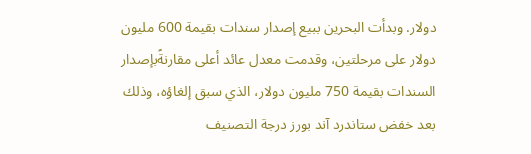دولار. وبدأت البحرين ببيع إصدار سندات بقيمة 600 مليون دولار على مرحلتين، وقدمت معدل عائد أعلى مقارنةًبإصدار السندات بقيمة 750 مليون دولار، الذي سبق إلغاؤه، وذلك بعد خفض ستاندرد آند بورز درجة التصنيف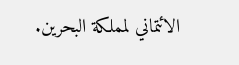الائتماني لمملكة البحرين.